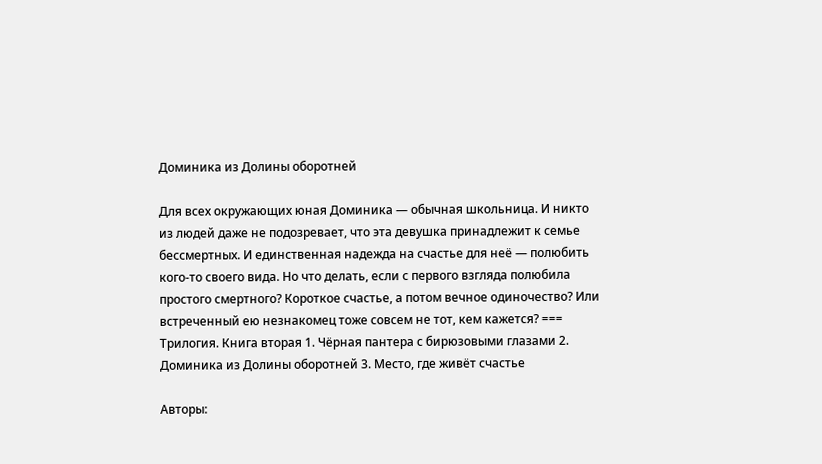Доминика из Долины оборотней

Для всех окружающих юная Доминика — обычная школьница. И никто из людей даже не подозревает, что эта девушка принадлежит к семье бессмертных. И единственная надежда на счастье для неё — полюбить кого-то своего вида. Но что делать, если с первого взгляда полюбила простого смертного? Короткое счастье, а потом вечное одиночество? Или встреченный ею незнакомец тоже совсем не тот, кем кажется? === Трилогия. Книга вторая 1. Чёрная пантера с бирюзовыми глазами 2. Доминика из Долины оборотней 3. Место, где живёт счастье

Авторы: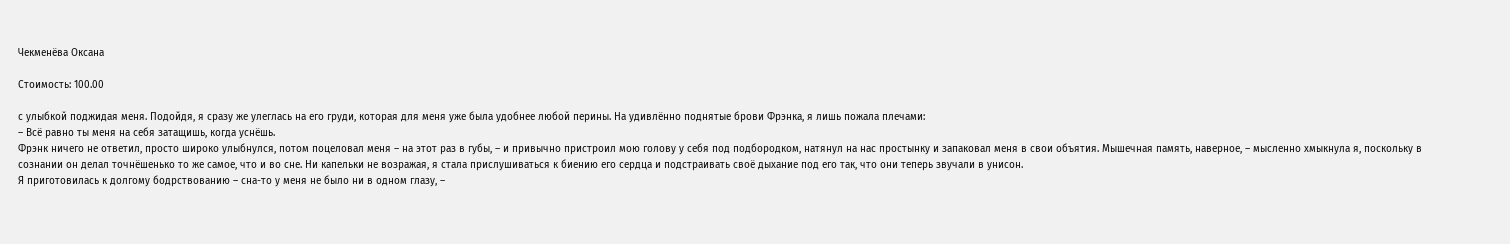Чекменёва Оксана

Стоимость: 100.00

с улыбкой поджидая меня. Подойдя, я сразу же улеглась на его груди, которая для меня уже была удобнее любой перины. На удивлённо поднятые брови Фрэнка, я лишь пожала плечами:
– Всё равно ты меня на себя затащишь, когда уснёшь.
Фрэнк ничего не ответил, просто широко улыбнулся, потом поцеловал меня – на этот раз в губы, – и привычно пристроил мою голову у себя под подбородком, натянул на нас простынку и запаковал меня в свои объятия. Мышечная память, наверное, – мысленно хмыкнула я, поскольку в сознании он делал точнёшенько то же самое, что и во сне. Ни капельки не возражая, я стала прислушиваться к биению его сердца и подстраивать своё дыхание под его так, что они теперь звучали в унисон.
Я приготовилась к долгому бодрствованию – сна-то у меня не было ни в одном глазу, –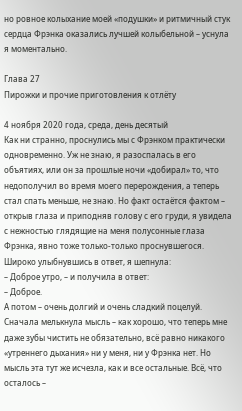но ровное колыхание моей «подушки» и ритмичный стук сердца Фрэнка оказались лучшей колыбельной – уснула я моментально.

Глава 27
Пирожки и прочие приготовления к отлёту

4 ноября 2020 года, среда, день десятый
Как ни странно, проснулись мы с Фрэнком практически одновременно. Уж не знаю, я разоспалась в его объятиях, или он за прошлые ночи «добирал» то, что недополучил во время моего перерождения, а теперь стал спать меньше, не знаю. Но факт остаётся фактом – открыв глаза и приподняв голову с его груди, я увидела с нежностью глядящие на меня полусонные глаза Фрэнка, явно тоже только-только проснувшегося. Широко улыбнувшись в ответ, я шепнула:
– Доброе утро, – и получила в ответ:
– Доброе.
А потом – очень долгий и очень сладкий поцелуй. Сначала мелькнула мысль – как хорошо, что теперь мне даже зубы чистить не обязательно, всё равно никакого «утреннего дыхания» ни у меня, ни у Фрэнка нет. Но мысль эта тут же исчезла, как и все остальные. Всё, что осталось –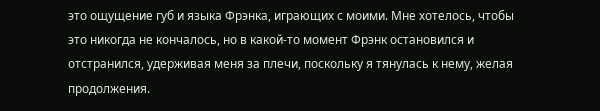это ощущение губ и языка Фрэнка, играющих с моими. Мне хотелось, чтобы это никогда не кончалось, но в какой-то момент Фрэнк остановился и отстранился, удерживая меня за плечи, поскольку я тянулась к нему, желая продолжения.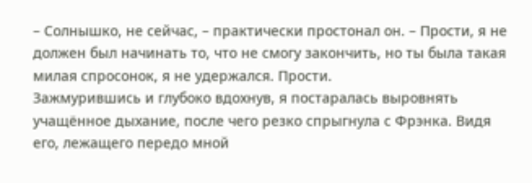– Солнышко, не сейчас, – практически простонал он. – Прости, я не должен был начинать то, что не смогу закончить, но ты была такая милая спросонок, я не удержался. Прости.
Зажмурившись и глубоко вдохнув, я постаралась выровнять учащённое дыхание, после чего резко спрыгнула с Фрэнка. Видя его, лежащего передо мной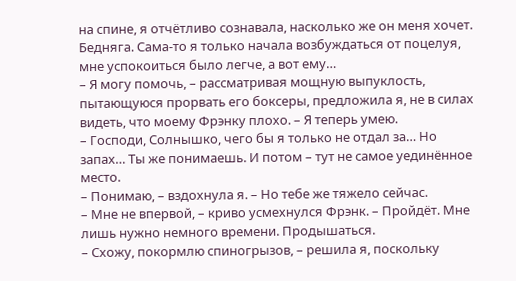на спине, я отчётливо сознавала, насколько же он меня хочет. Бедняга. Сама-то я только начала возбуждаться от поцелуя, мне успокоиться было легче, а вот ему…
– Я могу помочь, – рассматривая мощную выпуклость, пытающуюся прорвать его боксеры, предложила я, не в силах видеть, что моему Фрэнку плохо. – Я теперь умею.
– Господи, Солнышко, чего бы я только не отдал за… Но запах… Ты же понимаешь. И потом – тут не самое уединённое место.
– Понимаю, – вздохнула я. – Но тебе же тяжело сейчас.
– Мне не впервой, – криво усмехнулся Фрэнк. – Пройдёт. Мне лишь нужно немного времени. Продышаться.
– Схожу, покормлю спиногрызов, – решила я, поскольку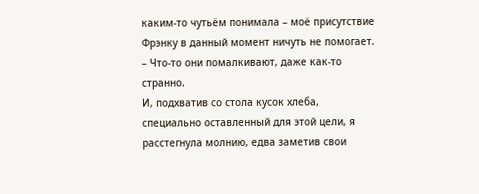каким-то чутьём понимала – моё присутствие Фрэнку в данный момент ничуть не помогает. – Что-то они помалкивают, даже как-то странно.
И, подхватив со стола кусок хлеба, специально оставленный для этой цели, я расстегнула молнию, едва заметив свои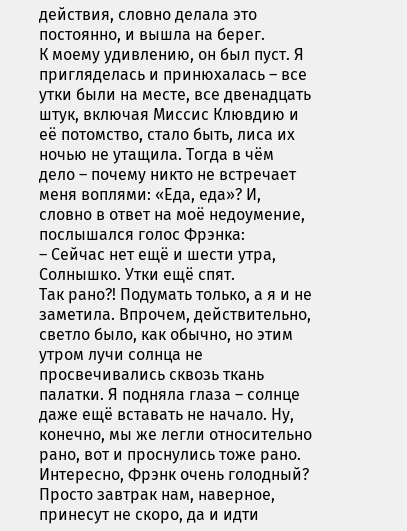действия, словно делала это постоянно, и вышла на берег.
К моему удивлению, он был пуст. Я пригляделась и принюхалась – все утки были на месте, все двенадцать штук, включая Миссис Клювдию и её потомство, стало быть, лиса их ночью не утащила. Тогда в чём дело – почему никто не встречает меня воплями: «Еда, еда»? И, словно в ответ на моё недоумение, послышался голос Фрэнка:
– Сейчас нет ещё и шести утра, Солнышко. Утки ещё спят.
Так рано?! Подумать только, а я и не заметила. Впрочем, действительно, светло было, как обычно, но этим утром лучи солнца не просвечивались сквозь ткань палатки. Я подняла глаза – солнце даже ещё вставать не начало. Ну, конечно, мы же легли относительно рано, вот и проснулись тоже рано.
Интересно, Фрэнк очень голодный? Просто завтрак нам, наверное, принесут не скоро, да и идти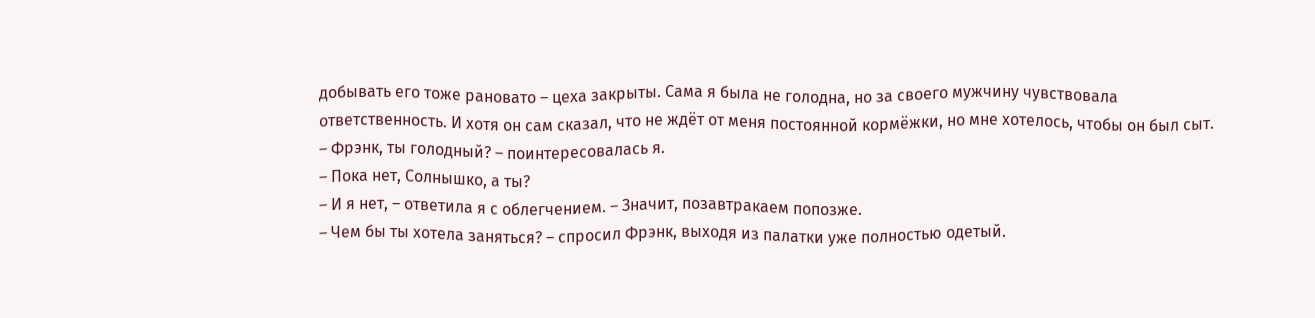добывать его тоже рановато – цеха закрыты. Сама я была не голодна, но за своего мужчину чувствовала ответственность. И хотя он сам сказал, что не ждёт от меня постоянной кормёжки, но мне хотелось, чтобы он был сыт.
– Фрэнк, ты голодный? – поинтересовалась я.
– Пока нет, Солнышко, а ты?
– И я нет, – ответила я с облегчением. – Значит, позавтракаем попозже.
– Чем бы ты хотела заняться? – спросил Фрэнк, выходя из палатки уже полностью одетый.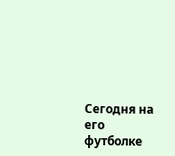Сегодня на его футболке